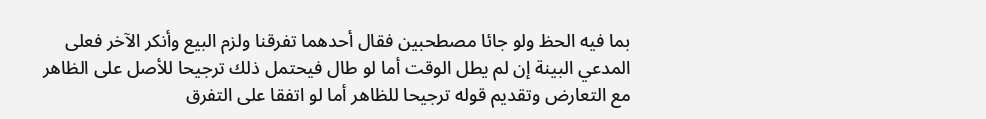بما فيه الحظ ولو جائا مصطحبين فقال أحدهما تفرقنا ولزم البيع وأنكر الآخر فعلى
المدعي البينة إن لم يطل الوقت أما لو طال فيحتمل ذلك ترجيحا للأصل على الظاهر
مع التعارض وتقديم قوله ترجيحا للظاهر أما لو اتفقا على التفرق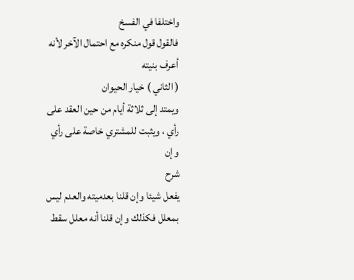واختلفا في الفسخ
فالقول قول منكره مع احتمال الآخر لأنه أعرف بنيته
( الثاني ) خيار الحيوان
ويمتد إلى ثلاثة أيام من حين العقد على رأي ، ويثبت للمشتري خاصة على رأي وإن
شرح
يفعل شيئا وإن قلنا بعدميته والعدم ليس بمعلل فكذلك وإن قلنا أنه معلل سقط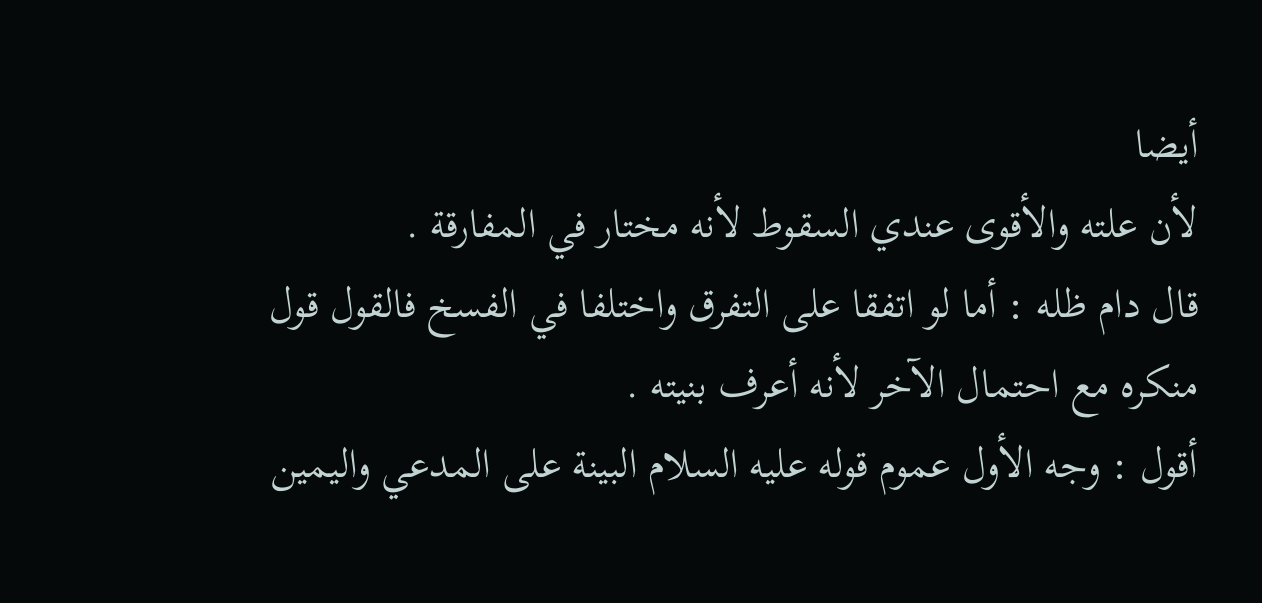أيضا
لأن علته والأقوى عندي السقوط لأنه مختار في المفارقة .
قال دام ظله : أما لو اتفقا على التفرق واختلفا في الفسخ فالقول قول
منكره مع احتمال الآخر لأنه أعرف بنيته .
أقول : وجه الأول عموم قوله عليه السلام البينة على المدعي واليمين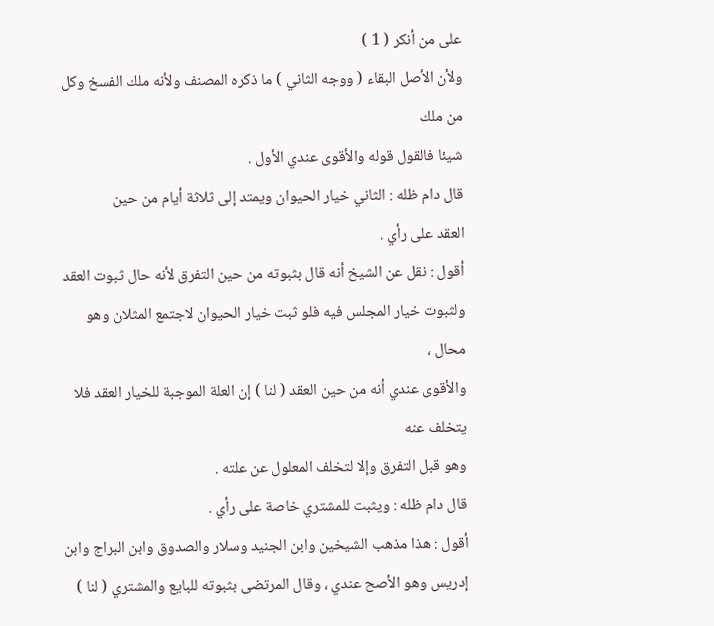على من أنكر ( 1 )
ولأن الأصل البقاء ( ووجه الثاني ) ما ذكره المصنف ولأنه ملك الفسخ وكل من ملك
شيئا فالقول قوله والأقوى عندي الأول .
قال دام ظله : الثاني خيار الحيوان ويمتد إلى ثلاثة أيام من حين
العقد على رأي .
أقول : نقل عن الشيخ أنه قال بثبوته من حين التفرق لأنه حال ثبوت العقد
ولثبوت خيار المجلس فيه فلو ثبت خيار الحيوان لاجتمع المثلان وهو محال ،
والأقوى عندي أنه من حين العقد ( لنا ) إن العلة الموجبة للخيار العقد فلا يتخلف عنه
وهو قبل التفرق وإلا لتخلف المعلول عن علته .
قال دام ظله : ويثبت للمشتري خاصة على رأي .
أقول : هذا مذهب الشيخين وابن الجنيد وسلار والصدوق وابن البراج وابن
إدريس وهو الأصح عندي ، وقال المرتضى بثبوته للبايع والمشتري ( لنا )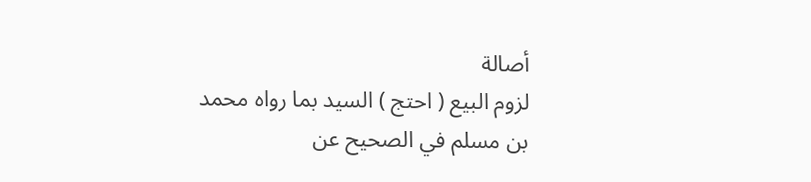أصالة
لزوم البيع ( احتج ) السيد بما رواه محمد بن مسلم في الصحيح عن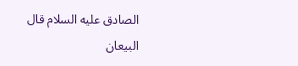الصادق عليه السلام قال
البيعان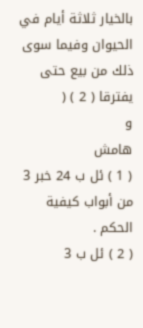بالخيار ثلاثة أيام في الحيوان وفيما سوى ذلك من بيع حتى يفترقا ( 2 ) (
و
هامش
( 1 ) ئل ب 24 خبر 3 من أبواب كيفية الحكم .
( 2 ) ئل ب 3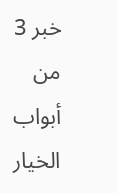خبر 3 من أبواب الخيار